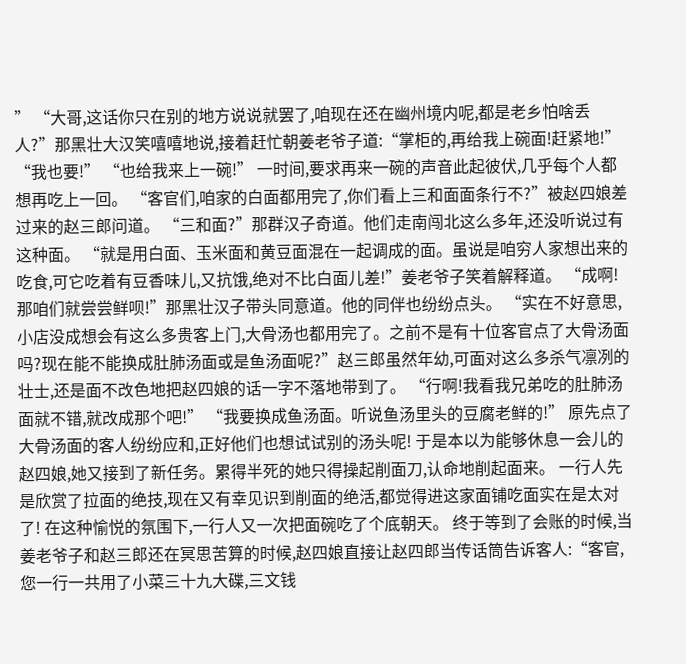” “大哥,这话你只在别的地方说说就罢了,咱现在还在幽州境内呢,都是老乡怕啥丢人?”那黑壮大汉笑嘻嘻地说,接着赶忙朝姜老爷子道:“掌柜的,再给我上碗面!赶紧地!” “我也要!” “也给我来上一碗!” 一时间,要求再来一碗的声音此起彼伏,几乎每个人都想再吃上一回。 “客官们,咱家的白面都用完了,你们看上三和面面条行不?”被赵四娘差过来的赵三郎问道。 “三和面?”那群汉子奇道。他们走南闯北这么多年,还没听说过有这种面。 “就是用白面、玉米面和黄豆面混在一起调成的面。虽说是咱穷人家想出来的吃食,可它吃着有豆香味儿,又抗饿,绝对不比白面儿差!”姜老爷子笑着解释道。 “成啊!那咱们就尝尝鲜呗!”那黑壮汉子带头同意道。他的同伴也纷纷点头。 “实在不好意思,小店没成想会有这么多贵客上门,大骨汤也都用完了。之前不是有十位客官点了大骨汤面吗?现在能不能换成肚肺汤面或是鱼汤面呢?”赵三郎虽然年幼,可面对这么多杀气凛冽的壮士,还是面不改色地把赵四娘的话一字不落地带到了。 “行啊!我看我兄弟吃的肚肺汤面就不错,就改成那个吧!” “我要换成鱼汤面。听说鱼汤里头的豆腐老鲜的!” 原先点了大骨汤面的客人纷纷应和,正好他们也想试试别的汤头呢! 于是本以为能够休息一会儿的赵四娘,她又接到了新任务。累得半死的她只得操起削面刀,认命地削起面来。 一行人先是欣赏了拉面的绝技,现在又有幸见识到削面的绝活,都觉得进这家面铺吃面实在是太对了! 在这种愉悦的氛围下,一行人又一次把面碗吃了个底朝天。 终于等到了会账的时候,当姜老爷子和赵三郎还在冥思苦算的时候,赵四娘直接让赵四郎当传话筒告诉客人:“客官,您一行一共用了小菜三十九大碟,三文钱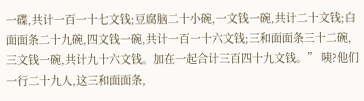一碟,共计一百一十七文钱;豆腐脑二十小碗,一文钱一碗,共计二十文钱;白面面条二十九碗,四文钱一碗,共计一百一十六文钱;三和面面条三十二碗,三文钱一碗,共计九十六文钱。加在一起合计三百四十九文钱。” 咦?他们一行二十九人,这三和面面条,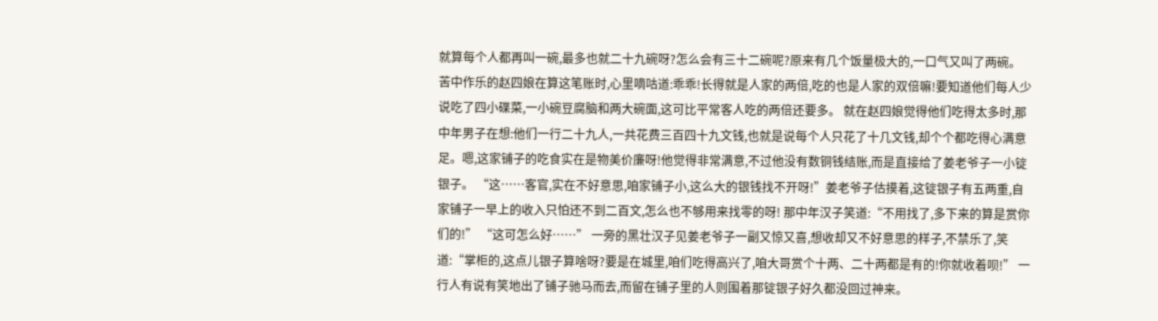就算每个人都再叫一碗,最多也就二十九碗呀?怎么会有三十二碗呢?原来有几个饭量极大的,一口气又叫了两碗。 苦中作乐的赵四娘在算这笔账时,心里嘀咕道:乖乖!长得就是人家的两倍,吃的也是人家的双倍嘛!要知道他们每人少说吃了四小碟菜,一小碗豆腐脑和两大碗面,这可比平常客人吃的两倍还要多。 就在赵四娘觉得他们吃得太多时,那中年男子在想:他们一行二十九人,一共花费三百四十九文钱,也就是说每个人只花了十几文钱,却个个都吃得心满意足。嗯,这家铺子的吃食实在是物美价廉呀!他觉得非常满意,不过他没有数铜钱结账,而是直接给了姜老爷子一小锭银子。 “这……客官,实在不好意思,咱家铺子小,这么大的银钱找不开呀!”姜老爷子估摸着,这锭银子有五两重,自家铺子一早上的收入只怕还不到二百文,怎么也不够用来找零的呀! 那中年汉子笑道:“不用找了,多下来的算是赏你们的!” “这可怎么好……” 一旁的黑壮汉子见姜老爷子一副又惊又喜,想收却又不好意思的样子,不禁乐了,笑道:“掌柜的,这点儿银子算啥呀?要是在城里,咱们吃得高兴了,咱大哥赏个十两、二十两都是有的!你就收着呗!” 一行人有说有笑地出了铺子驰马而去,而留在铺子里的人则围着那锭银子好久都没回过神来。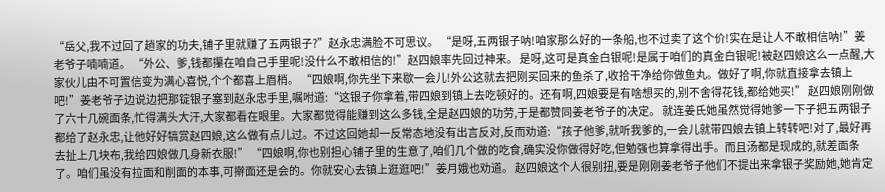“岳父,我不过回了趟家的功夫,铺子里就赚了五两银子?”赵永忠满脸不可思议。 “是呀,五两银子呐!咱家那么好的一条船,也不过卖了这个价!实在是让人不敢相信呐!”姜老爷子喃喃道。 “外公、爹,钱都攥在咱自己手里呢!没什么不敢相信的!”赵四娘率先回过神来。 是呀,这可是真金白银呢!是属于咱们的真金白银呢!被赵四娘这么一点醒,大家伙儿由不可置信变为满心喜悦,个个都喜上眉梢。 “四娘啊,你先坐下来歇一会儿!外公这就去把刚买回来的鱼杀了,收拾干净给你做鱼丸。做好了啊,你就直接拿去镇上吧!”姜老爷子边说边把那锭银子塞到赵永忠手里,嘱咐道:“这银子你拿着,带四娘到镇上去吃顿好的。还有啊,四娘要是有啥想买的,别不舍得花钱,都给她买!” 赵四娘刚刚做了六十几碗面条,忙得满头大汗,大家都看在眼里。大家都觉得能赚到这么多钱,全是赵四娘的功劳,于是都赞同姜老爷子的决定。 就连姜氏她虽然觉得她爹一下子把五两银子都给了赵永忠,让他好好犒赏赵四娘,这么做有点儿过。不过这回她却一反常态地没有出言反对,反而劝道:“孩子他爹,就听我爹的,一会儿就带四娘去镇上转转吧!对了,最好再去扯上几块布,我给四娘做几身新衣服!” “四娘啊,你也别担心铺子里的生意了,咱们几个做的吃食,确实没你做得好吃,但勉强也算拿得出手。而且汤都是现成的,就差面条了。咱们虽没有拉面和削面的本事,可擀面还是会的。你就安心去镇上逛逛吧!”姜月娥也劝道。 赵四娘这个人很别扭,要是刚刚姜老爷子他们不提出来拿银子奖励她,她肯定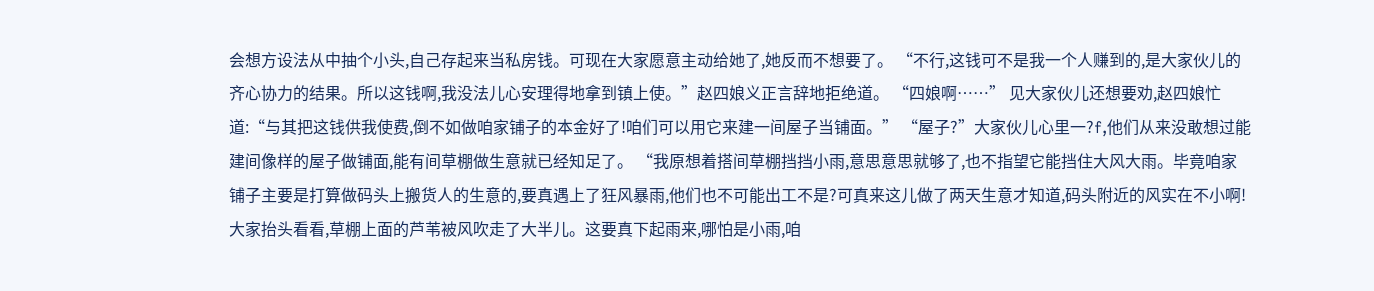会想方设法从中抽个小头,自己存起来当私房钱。可现在大家愿意主动给她了,她反而不想要了。 “不行,这钱可不是我一个人赚到的,是大家伙儿的齐心协力的结果。所以这钱啊,我没法儿心安理得地拿到镇上使。”赵四娘义正言辞地拒绝道。 “四娘啊……” 见大家伙儿还想要劝,赵四娘忙道:“与其把这钱供我使费,倒不如做咱家铺子的本金好了!咱们可以用它来建一间屋子当铺面。” “屋子?”大家伙儿心里一?f,他们从来没敢想过能建间像样的屋子做铺面,能有间草棚做生意就已经知足了。 “我原想着搭间草棚挡挡小雨,意思意思就够了,也不指望它能挡住大风大雨。毕竟咱家铺子主要是打算做码头上搬货人的生意的,要真遇上了狂风暴雨,他们也不可能出工不是?可真来这儿做了两天生意才知道,码头附近的风实在不小啊!大家抬头看看,草棚上面的芦苇被风吹走了大半儿。这要真下起雨来,哪怕是小雨,咱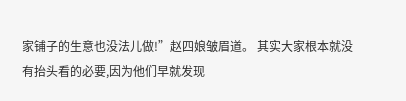家铺子的生意也没法儿做!”赵四娘皱眉道。 其实大家根本就没有抬头看的必要,因为他们早就发现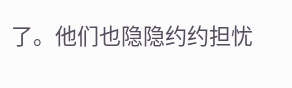了。他们也隐隐约约担忧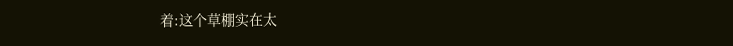着:这个草棚实在太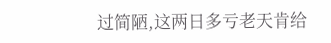过简陋,这两日多亏老天肯给